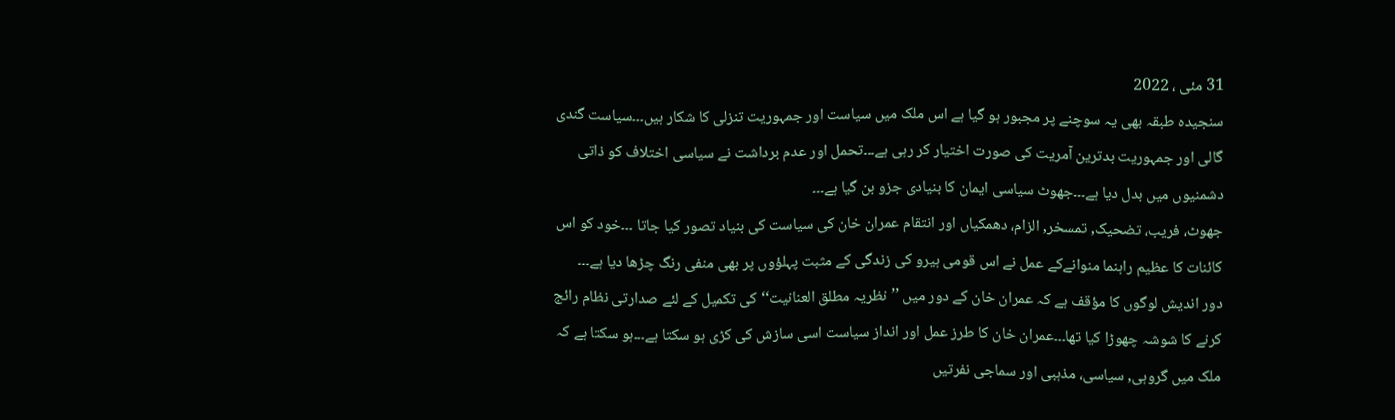31 مئی ، 2022
سنجیدہ طبقہ بھی یہ سوچنے پر مجبور ہو گیا ہے اس ملک میں سیاست اور جمہوریت تنزلی کا شکار ہیں۔۔۔سیاست گندی گالی اور جمہوریت بدترین آمریت کی صورت اختیار کر رہی ہے۔۔۔تحمل اور عدم برداشت نے سیاسی اختلاف کو ذاتی دشمنیوں میں بدل دیا ہے۔۔۔جھوٹ سیاسی ایمان کا بنیادی جزو بن گیا ہے۔۔۔
جھوٹ، فریب، تضحیک, تمسخر, الزام، دھمکیاں اور انتقام عمران خان کی سیاست کی بنیاد تصور کیا جاتا ۔۔۔خود کو اس کائنات کا عظیم راہنما منوانےکے عمل نے اس قومی ہیرو کی زندگی کے مثبت پہلؤوں پر بھی منفی رنگ چڑھا دیا ہے۔۔۔
دور اندیش لوگوں کا مؤقف ہے کہ عمران خان کے دور میں ’’نظریہ مطلق العنانیت‘‘ کی تکمیل کے لئے صدارتی نظام رائج کرنے کا شوشہ چھوڑا کیا تھا۔۔۔عمران خان کا طرز عمل اور انداز سیاست اسی سازش کی کڑی ہو سکتا ہے۔۔۔ہو سکتا ہے کہ ملک میں گروہی, سیاسی، مذہبی اور سماجی نفرتیں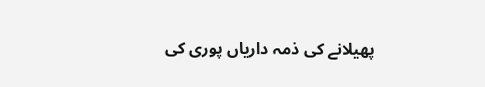پھیلانے کی ذمہ داریاں پوری کی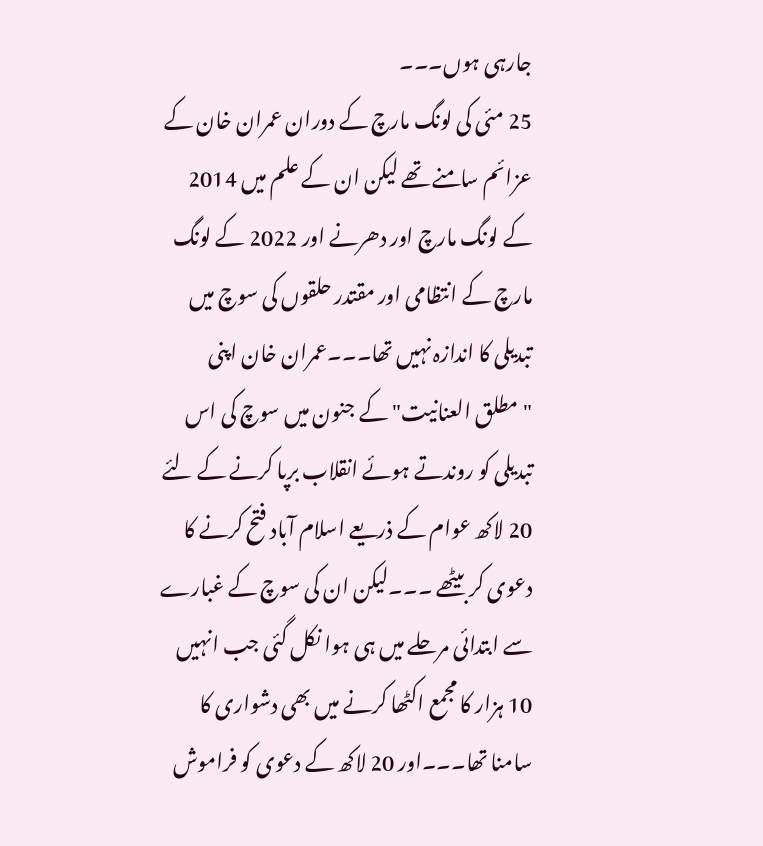جارہی ہوں۔۔۔
25 مئی کی لونگ مارچ کے دوران عمران خان کے عزائم سامنے تھے لیکن ان کے علم میں 2014 کے لونگ مارچ اور دھرنے اور 2022 کے لونگ مارچ کے انتظامی اور مقتدر حلقوں کی سوچ میں تبدیلی کا اندازہ نہیں تھا۔۔۔عمران خان اپنی "مطلق العنانیت" کے جنون میں سوچ کی اس تبدیلی کو روندتے ہوئے انقلاب برپا کرنے کے لئے 20 لاکھ عوام کے ذریعے اسلام آباد فتح کرنے کا دعوی کر بیٹھے ۔۔۔لیکن ان کی سوچ کے غبارے سے ابتدائی مرحلے میں ہی ہوا نکل گئی جب انہیں 10 ہزار کا مجمع اکٹھا کرنے میں بھی دشواری کا سامنا تھا۔۔۔اور 20 لاکھ کے دعوی کو فراموش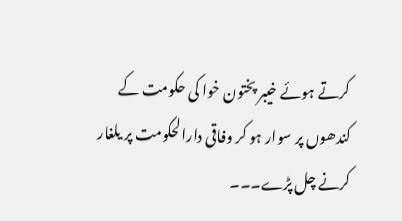کرتے ہوئے خیبر پختون خوا کی حکومت کے کندھوں پر سوار ہو کر وفاقی دارالحکومت پر یلغار کرنے چل پڑے۔۔۔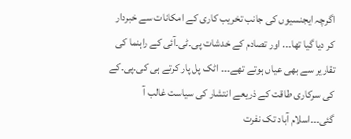اگرچہ ایجنسیوں کی جانب تخریب کاری کے امکانات سے خبردار کر دیا گیا تھا۔۔. اور تصادم کے خدشات پی۔ٹی۔آئی کے راہنما کی تقاریر سے بھی عیاں ہوتے تھے۔۔۔ اٹک پل پار کرتے ہی کی۔پی۔کے کی سرکاری طاقت کے ذریعے انتشار کی سیاست غالب آ گئی۔۔۔اسلام آباد تک نفرت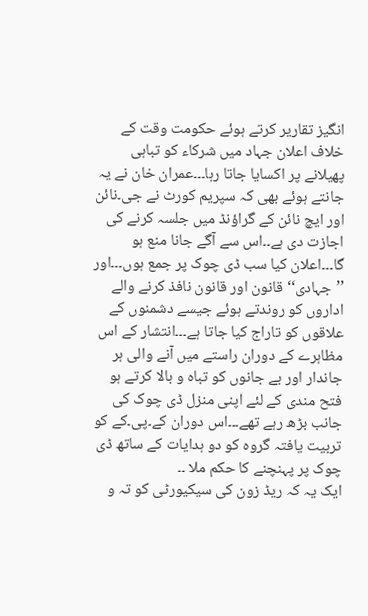انگیز تقاریر کرتے ہوئے حکومت وقت کے خلاف اعلان جہاد میں شرکاء کو تباہی پھیلانے پر اکسایا جاتا رہا۔۔۔عمران خان نے یہ جانتے ہوئے بھی کہ سپریم کورٹ نے جی۔نائن اور ایچ نائن کے گراؤنڈ میں جلسہ کرنے کی اجازت دی ہے۔۔اس سے آگے جانا منع ہو گا۔۔۔اعلان کیا سب ڈی چوک پر جمع ہوں۔۔۔اور ’’جہادی‘‘ قانون اور قانون نافذ کرنے والے اداروں کو روندتے ہوئے جیسے دشمنوں کے علاقوں کو تاراج کیا جاتا ہے۔۔۔انتشار کے اس مظاہرے کے دوران راستے میں آنے والی ہر جاندار اور بے جانوں کو تباہ و بالا کرتے ہو فتح مندی کے لئے اپنی منزل ڈی چوک کی جانب بڑھ رہے تھے۔۔۔اس دوران کے۔پی۔کے کو تربیت یافتہ گروہ کو دو ہدایات کے ساتھ ڈی چوک پر پہنچنے کا حکم ملا ۔۔
ایک یہ کہ ریڈ زون کی سیکیورٹی کو تہ و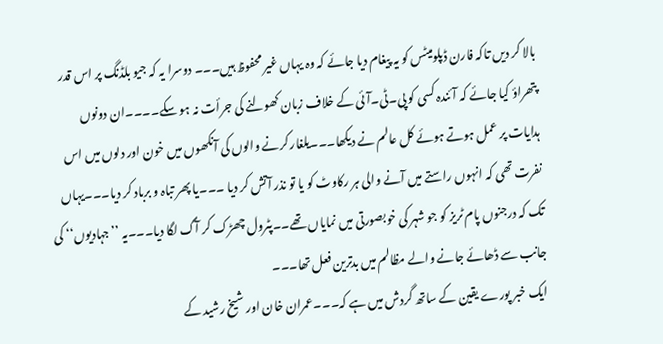بالا کر دیں تاکہ فارن ڈپلومیٹس کو یہ پیغام دیا جائے کہ وہ یہاں غیر محفوظ ہیں۔۔۔ دوسرا یہ کہ جیو بلڈنگ پر اس قدر پتھراؤ کیا جائے کہ آئندہ کسی کو پی۔ٹی۔آئی کے خلاف زبان کھولنے کی جرأت نہ ہو سکے۔۔۔۔ان دونوں ہدایات پر عمل ہوتے ہوئے کل عالم نے دیکھا۔۔۔یلغار کرنے والوں کی آنکھوں میں خون اور دلوں میں اس نفرت تھی کہ انہوں راستے میں آنے والی ہر رکاوٹ کو یا تو نذر آتش کر دیا ۔۔۔یا پھر تباہ و برباد کر دیا۔۔۔یہاں تک کہ درجنوں پام ٹریز کو جو شہر کی خوبصورتی میں نمایاں تھے۔۔پٹرول چھڑک کر آگ لگا دیا۔۔۔یہ ’’جہادیوں‘‘ کی جانب سے ڈھائے جانے والے مظالم میں بدترین فعل تھا۔۔۔
ایک خبر پورے یقین کے ساتھ گردش میں ہے کہ۔۔۔عمران خان اور شیخ رشید کے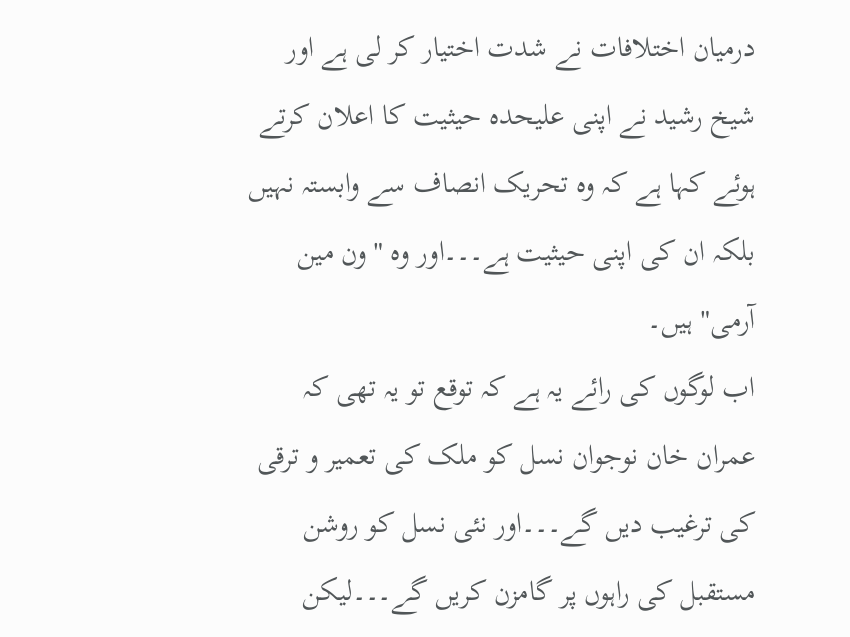درمیان اختلافات نے شدت اختیار کر لی ہے اور شیخ رشید نے اپنی علیحدہ حیثیت کا اعلان کرتے ہوئے کہا ہے کہ وہ تحریک انصاف سے وابستہ نہیں بلکہ ان کی اپنی حیثیت ہے۔۔۔اور وہ "ون مین آرمی" ہیں۔
اب لوگوں کی رائے یہ ہے کہ توقع تو یہ تھی کہ عمران خان نوجوان نسل کو ملک کی تعمیر و ترقی کی ترغیب دیں گے۔۔۔اور نئی نسل کو روشن مستقبل کی راہوں پر گامزن کریں گے۔۔۔لیکن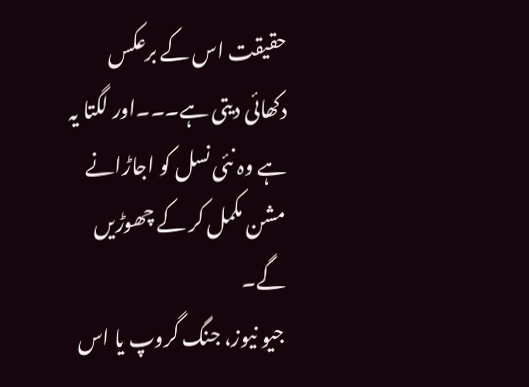حقیقت اس کے برعکس دکھائی دیتی ہے۔۔۔اور لگتا یہ ہے وہ نئی نسل کو اجاڑانے مشن مکمل کر کے چھوڑیں گے۔
جیو نیوز، جنگ گروپ یا اس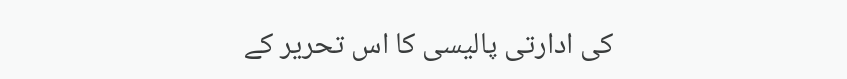کی ادارتی پالیسی کا اس تحریر کے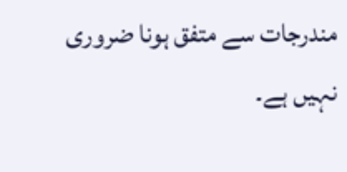مندرجات سے متفق ہونا ضروری نہیں ہے۔